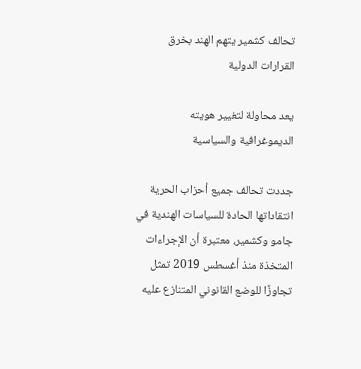تحالف كشمير يتهم الهند بخرق القرارات الدولية

يعد محاولة لتغيير هويته الديموغرافية والسياسية

جددت تحالف جميع أحزاب الحرية انتقاداتها الحادة للسياسات الهندية في جامو وكشمير، معتبرة أن الإجراءات المتخذة منذ أغسطس 2019 تمثل تجاوزًا للوضع القانوني المتنازع عليه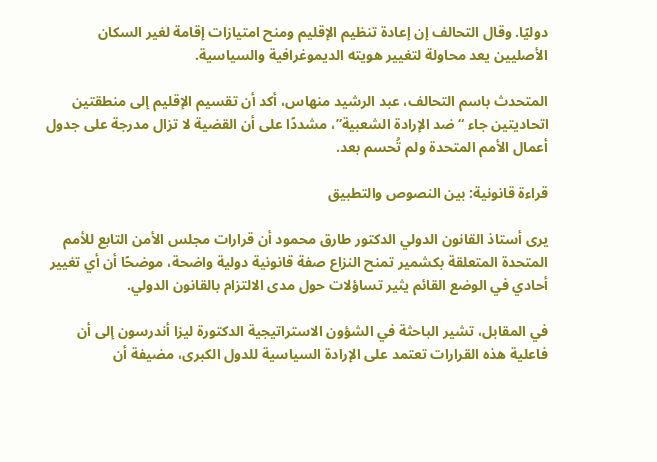دوليًا. وقال التحالف إن إعادة تنظيم الإقليم ومنح امتيازات إقامة لغير السكان الأصليين يعد محاولة لتغيير هويته الديموغرافية والسياسية.

المتحدث باسم التحالف، عبد الرشيد منهاس، أكد أن تقسيم الإقليم إلى منطقتين اتحاديتين جاء “ضد الإرادة الشعبية”، مشددًا على أن القضية لا تزال مدرجة على جدول أعمال الأمم المتحدة ولم تُحسم بعد.

قراءة قانونية: بين النصوص والتطبيق

يرى أستاذ القانون الدولي الدكتور طارق محمود أن قرارات مجلس الأمن التابع للأمم المتحدة المتعلقة بكشمير تمنح النزاع صفة قانونية دولية واضحة، موضحًا أن أي تغيير أحادي في الوضع القائم يثير تساؤلات حول مدى الالتزام بالقانون الدولي.

في المقابل، تشير الباحثة في الشؤون الاستراتيجية الدكتورة ليزا أندرسون إلى أن فاعلية هذه القرارات تعتمد على الإرادة السياسية للدول الكبرى، مضيفة أن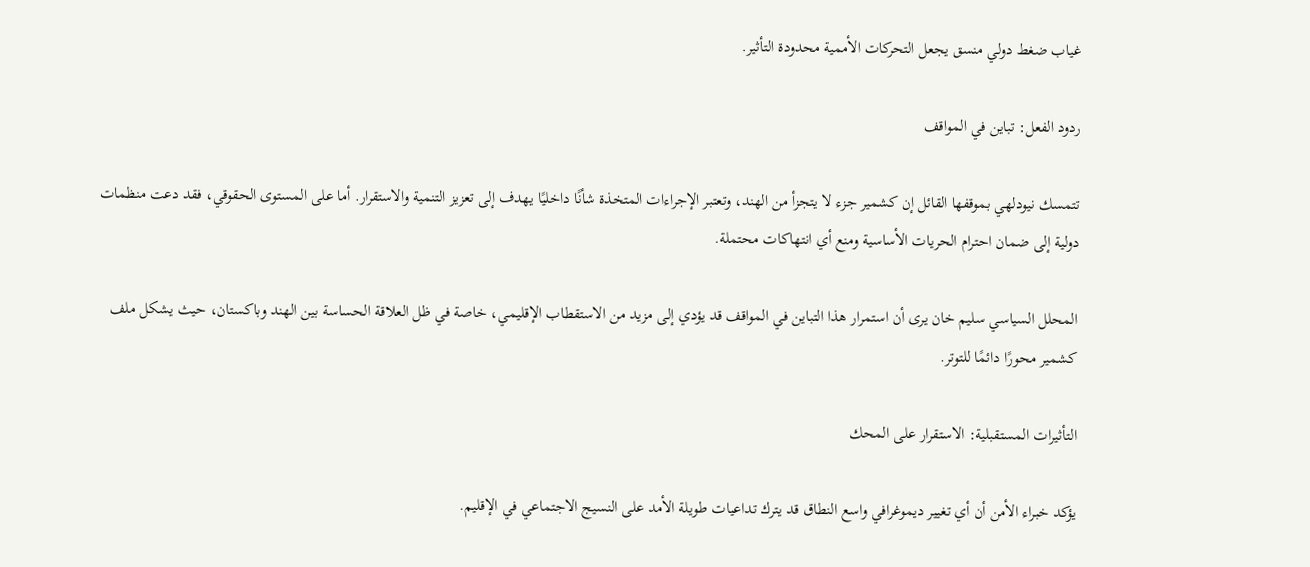غياب ضغط دولي منسق يجعل التحركات الأممية محدودة التأثير.

ردود الفعل: تباين في المواقف

تتمسك نيودلهي بموقفها القائل إن كشمير جزء لا يتجزأ من الهند، وتعتبر الإجراءات المتخذة شأنًا داخليًا يهدف إلى تعزيز التنمية والاستقرار. أما على المستوى الحقوقي، فقد دعت منظمات دولية إلى ضمان احترام الحريات الأساسية ومنع أي انتهاكات محتملة.

المحلل السياسي سليم خان يرى أن استمرار هذا التباين في المواقف قد يؤدي إلى مزيد من الاستقطاب الإقليمي، خاصة في ظل العلاقة الحساسة بين الهند وباكستان، حيث يشكل ملف كشمير محورًا دائمًا للتوتر.

التأثيرات المستقبلية: الاستقرار على المحك

يؤكد خبراء الأمن أن أي تغيير ديموغرافي واسع النطاق قد يترك تداعيات طويلة الأمد على النسيج الاجتماعي في الإقليم.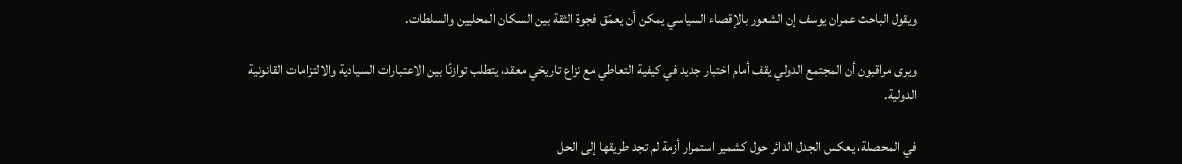ويقول الباحث عمران يوسف إن الشعور بالإقصاء السياسي يمكن أن يعمّق فجوة الثقة بين السكان المحليين والسلطات.

ويرى مراقبون أن المجتمع الدولي يقف أمام اختبار جديد في كيفية التعاطي مع نزاع تاريخي معقد، يتطلب توازنًا بين الاعتبارات السيادية والالتزامات القانونية الدولية.

في المحصلة، يعكس الجدل الدائر حول كشمير استمرار أزمة لم تجد طريقها إلى الحل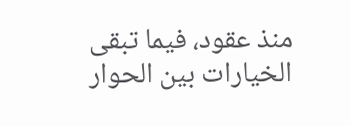منذ عقود، فيما تبقى الخيارات بين الحوار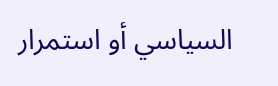السياسي أو استمرار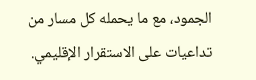الجمود، مع ما يحمله كل مسار من تداعيات على الاستقرار الإقليمي.